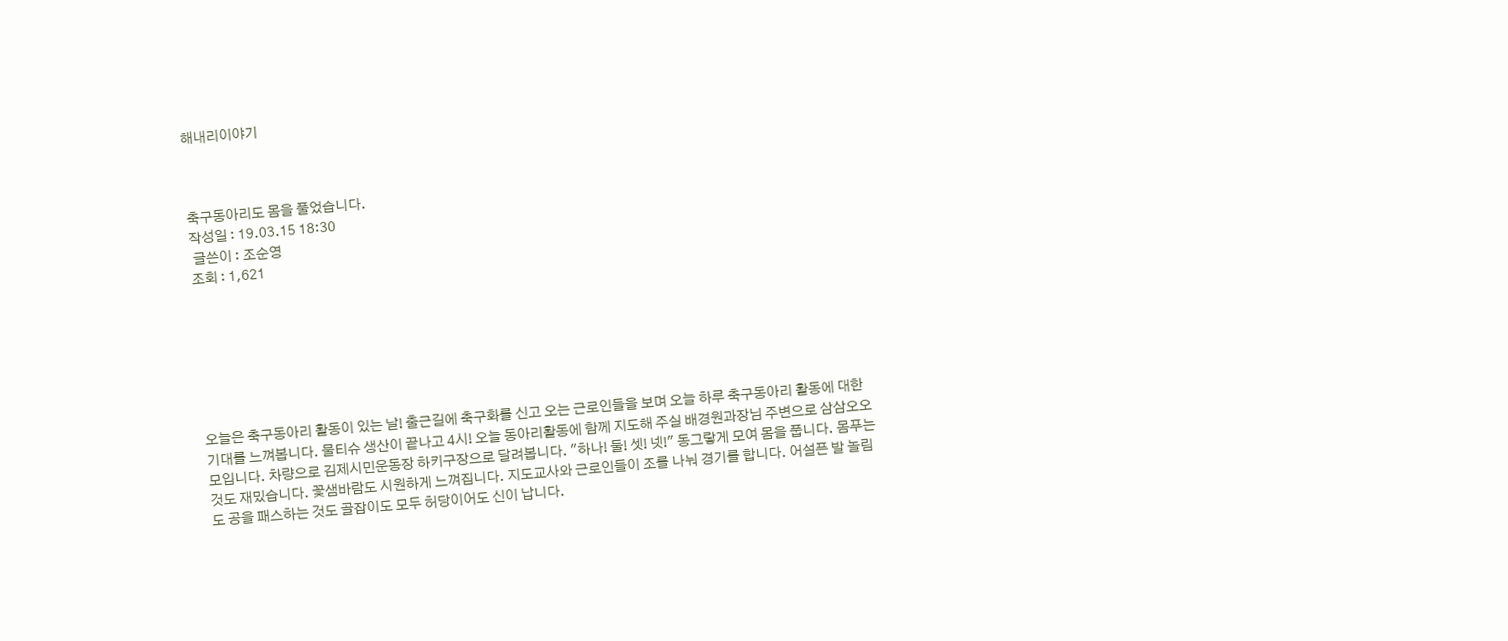해내리이야기



축구동아리도 몸을 풀었습니다.
작성일 : 19.03.15 18:30
 글쓴이 : 조순영
조회 : 1,621







오늘은 축구동아리 활동이 있는 날! 출근길에 축구화를 신고 오는 근로인들을 보며 오늘 하루 축구동아리 활동에 대한 기대를 느껴봅니다. 물티슈 생산이 끝나고 4시! 오늘 동아리활동에 함께 지도해 주실 배경원과장님 주변으로 삼삼오오 모입니다. 차량으로 김제시민운동장 하키구장으로 달려봅니다. "하나! 둘! 셋! 넷!" 동그랗게 모여 몸을 풉니다. 몸푸는 것도 재밌습니다. 꽃샘바람도 시원하게 느껴집니다. 지도교사와 근로인들이 조를 나눠 경기를 합니다. 어설픈 발 놀림도 공을 패스하는 것도 골잡이도 모두 허당이어도 신이 납니다.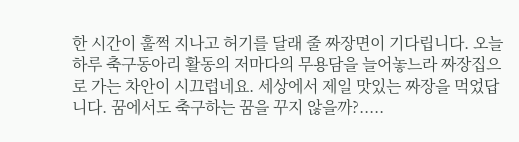한 시간이 훌쩍 지나고 허기를 달래 줄 짜장면이 기다립니다. 오늘 하루 축구동아리 활동의 저마다의 무용담을 늘어놓느라 짜장집으로 가는 차안이 시끄럽네요. 세상에서 제일 맛있는 짜장을 먹었답니다. 꿈에서도 축구하는 꿈을 꾸지 않을까?.....